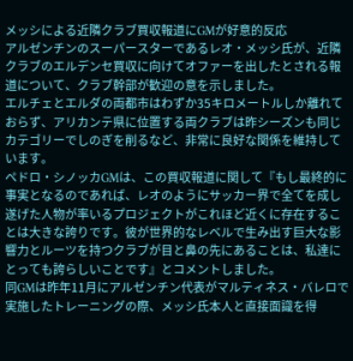メッシによる近隣クラブ買収報道にGMが好意的反応
アルゼンチンのスーパースターであるレオ・メッシ氏が、近隣クラブのエルデンセ買収に向けてオファーを出したとされる報道について、クラブ幹部が歓迎の意を示しました。
エルチェとエルダの両都市はわずか35キロメートルしか離れておらず、アリカンテ県に位置する両クラブは昨シーズンも同じカテゴリーでしのぎを削るなど、非常に良好な関係を維持しています。
ペドロ・シノッカGMは、この買収報道に関して『もし最終的に事実となるのであれば、レオのようにサッカー界で全てを成し遂げた人物が率いるプロジェクトがこれほど近くに存在することは大きな誇りです。彼が世界的なレベルで生み出す巨大な影響力とルーツを持つクラブが目と鼻の先にあることは、私達にとっても誇らしいことです』とコメントしました。
同GMは昨年11月にアルゼンチン代表がマルティネス・バレロで実施したトレーニングの際、メッシ氏本人と直接面識を得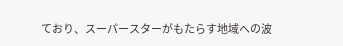ており、スーパースターがもたらす地域への波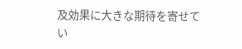及効果に大きな期待を寄せてい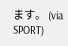ます。 (via SPORT)